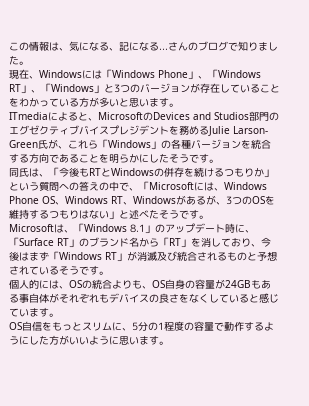この情報は、気になる、記になる...さんのブログで知りました。
現在、Windowsには「Windows Phone」、「Windows RT」、「Windows」と3つのバージョンが存在していることをわかっている方が多いと思います。
ITmediaによると、MicrosoftのDevices and Studios部門のエグゼクティブバイスプレジデントを務めるJulie Larson-Green氏が、これら「Windows」の各種バージョンを統合する方向であることを明らかにしたそうです。
同氏は、「今後もRTとWindowsの併存を続けるつもりか」という質問への答えの中で、「Microsoftには、Windows Phone OS、Windows RT、Windowsがあるが、3つのOSを維持するつもりはない」と述べたそうです。
Microsoftは、「Windows 8.1」のアップデート時に、「Surface RT」のブランド名から「RT」を消しており、今後はまず「Windows RT」が消滅及び統合されるものと予想されているそうです。
個人的には、OSの統合よりも、OS自身の容量が24GBもある事自体がそれぞれもデバイスの良さをなくしていると感じています。
OS自信をもっとスリムに、5分の1程度の容量で動作するようにした方がいいように思います。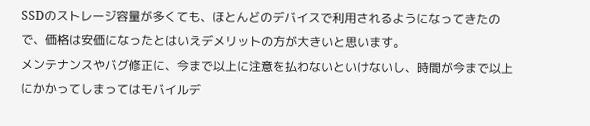SSDのストレージ容量が多くても、ほとんどのデバイスで利用されるようになってきたので、価格は安価になったとはいえデメリットの方が大きいと思います。
メンテナンスやバグ修正に、今まで以上に注意を払わないといけないし、時間が今まで以上にかかってしまってはモバイルデ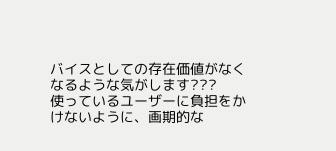バイスとしての存在価値がなくなるような気がします???
使っているユーザーに負担をかけないように、画期的な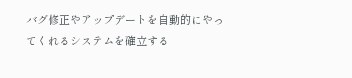バグ修正やアップデートを自動的にやってくれるシステムを確立する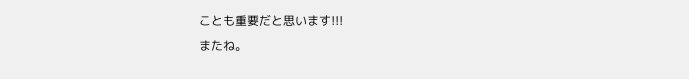ことも重要だと思います!!!
またね。